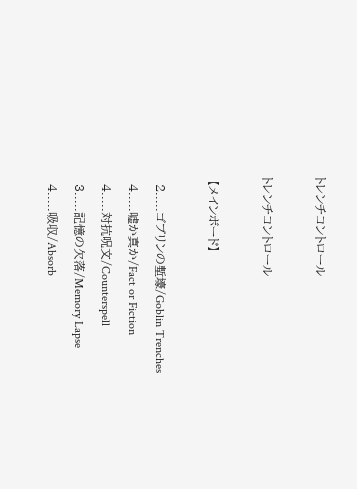トレンチコントロール

トレンチコントロール

 【メインボード】

  2.....ゴブリンの塹壕/Goblin Trenches
  4.....嘘か真か/Fact or Fiction
  4.....対抗呪文/Counterspell
  3.....記憶の欠落/Memory Lapse
  4.....吸収/Absorb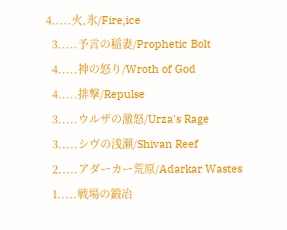4.....火,氷/Fire,ice
  3.....予言の稲妻/Prophetic Bolt
  4.....神の怒り/Wroth of God
  4.....排撃/Repulse
  3.....ウルザの激怒/Urza's Rage
  3.....シヴの浅瀬/Shivan Reef
  2.....アダーカー荒原/Adarkar Wastes
  1.....戦場の鍛冶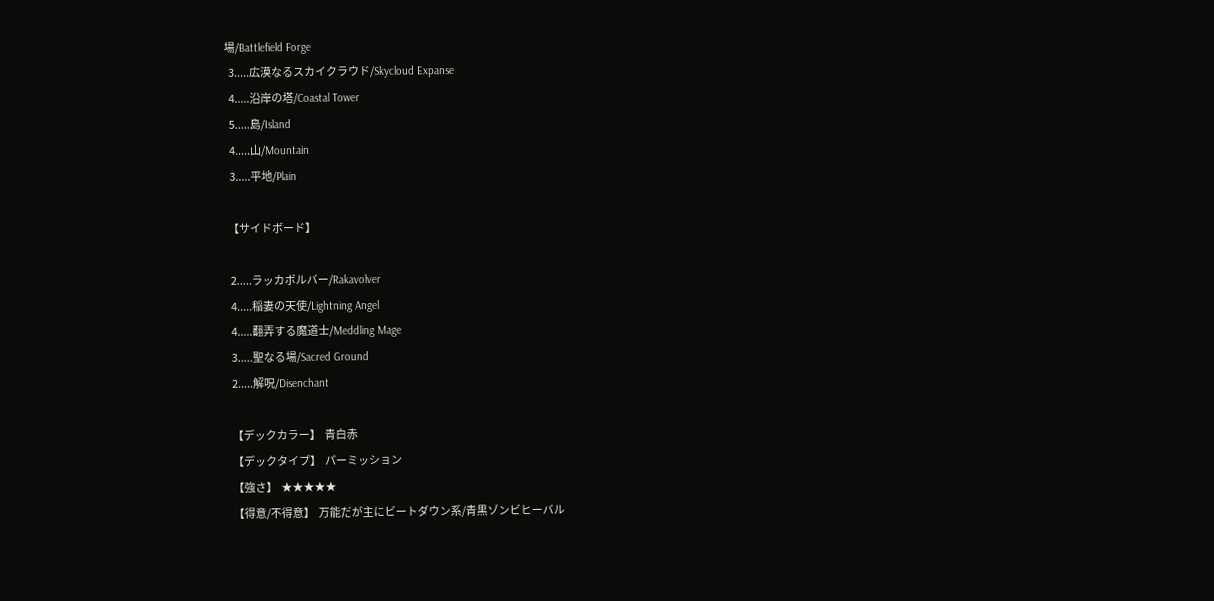場/Battlefield Forge
  3.....広漠なるスカイクラウド/Skycloud Expanse
  4.....沿岸の塔/Coastal Tower
  5.....島/Island
  4.....山/Mountain
  3.....平地/Plain

 【サイドボード】

  2.....ラッカボルバー/Rakavolver
  4.....稲妻の天使/Lightning Angel
  4.....翻弄する魔道士/Meddling Mage
  3.....聖なる場/Sacred Ground
  2.....解呪/Disenchant

  【デックカラー】  青白赤
  【デックタイプ】  パーミッション
  【強さ】  ★★★★★
  【得意/不得意】  万能だが主にビートダウン系/青黒ゾンビヒーバル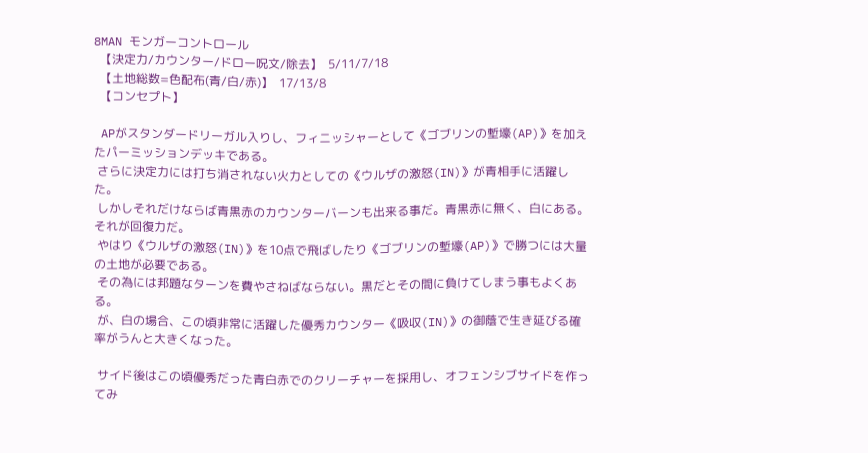8MAN モンガーコントロール
  【決定力/カウンター/ドロー呪文/除去】  5/11/7/18
  【土地総数=色配布(青/白/赤)】  17/13/8
  【コンセプト】

 APがスタンダードリーガル入りし、フィニッシャーとして《ゴブリンの塹壕(AP)》を加えたパーミッションデッキである。
 さらに決定力には打ち消されない火力としての《ウルザの激怒(IN)》が青相手に活躍した。
 しかしそれだけならば青黒赤のカウンターバーンも出来る事だ。青黒赤に無く、白にある。それが回復力だ。
 やはり《ウルザの激怒(IN)》を10点で飛ばしたり《ゴブリンの塹壕(AP)》で勝つには大量の土地が必要である。
 その為には邦題なターンを費やさねばならない。黒だとその間に負けてしまう事もよくある。
 が、白の場合、この頃非常に活躍した優秀カウンター《吸収(IN)》の御蔭で生き延びる確率がうんと大きくなった。

 サイド後はこの頃優秀だった青白赤でのクリーチャーを採用し、オフェンシブサイドを作ってみ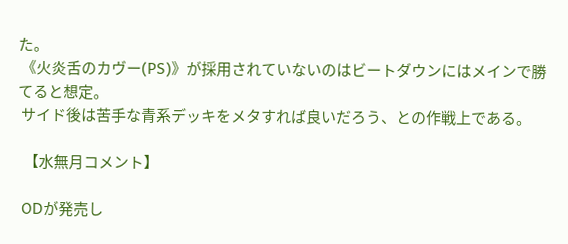た。
 《火炎舌のカヴー(PS)》が採用されていないのはビートダウンにはメインで勝てると想定。
 サイド後は苦手な青系デッキをメタすれば良いだろう、との作戦上である。

  【水無月コメント】

 ODが発売し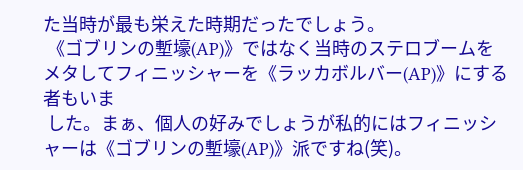た当時が最も栄えた時期だったでしょう。
 《ゴブリンの塹壕(AP)》ではなく当時のステロブームをメタしてフィニッシャーを《ラッカボルバー(AP)》にする者もいま
 した。まぁ、個人の好みでしょうが私的にはフィニッシャーは《ゴブリンの塹壕(AP)》派ですね(笑)。